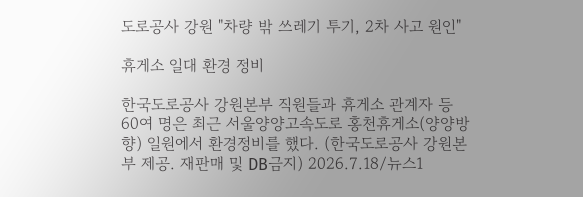도로공사 강원 "차량 밖 쓰레기 투기, 2차 사고 원인"

휴게소 일대 환경 정비

한국도로공사 강원본부 직원들과 휴게소 관계자 등 60여 명은 최근 서울양양고속도로 홍천휴게소(양양방향) 일원에서 환경정비를 했다. (한국도로공사 강원본부 제공. 재판매 및 DB금지) 2026.7.18/뉴스1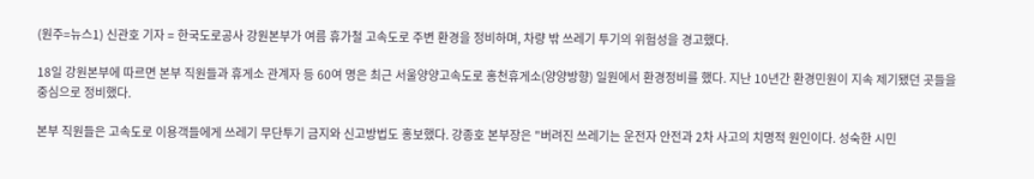(원주=뉴스1) 신관호 기자 = 한국도로공사 강원본부가 여름 휴가철 고속도로 주변 환경을 정비하며, 차량 밖 쓰레기 투기의 위험성을 경고했다.

18일 강원본부에 따르면 본부 직원들과 휴게소 관계자 등 60여 명은 최근 서울양양고속도로 홍천휴게소(양양방향) 일원에서 환경정비를 했다. 지난 10년간 환경민원이 지속 제기됐던 곳들을 중심으로 정비했다.

본부 직원들은 고속도로 이용객들에게 쓰레기 무단투기 금지와 신고방법도 홍보했다. 강종호 본부장은 "버려진 쓰레기는 운전자 안전과 2차 사고의 치명적 원인이다. 성숙한 시민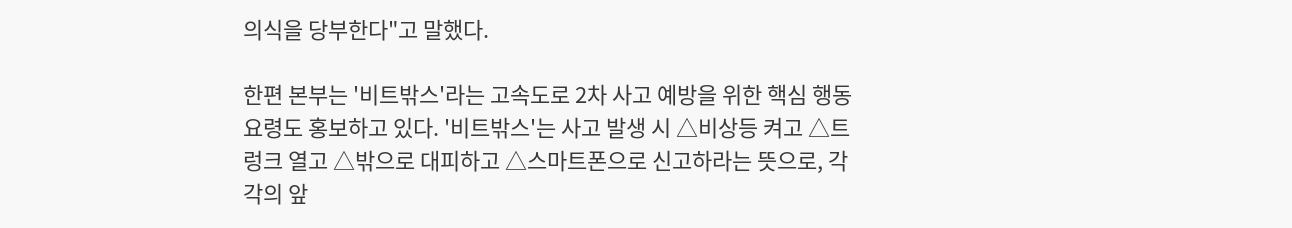의식을 당부한다"고 말했다.

한편 본부는 '비트밖스'라는 고속도로 2차 사고 예방을 위한 핵심 행동요령도 홍보하고 있다. '비트밖스'는 사고 발생 시 △비상등 켜고 △트렁크 열고 △밖으로 대피하고 △스마트폰으로 신고하라는 뜻으로, 각각의 앞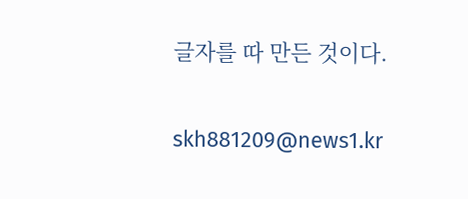글자를 따 만든 것이다.

skh881209@news1.kr